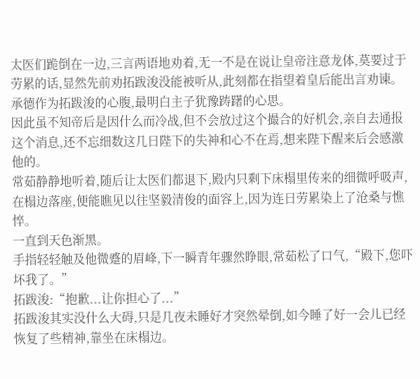太医们跪倒在一边,三言两语地劝着,无一不是在说让皇帝注意龙体,莫要过于劳累的话,显然先前劝拓跋浚没能被听从,此刻都在指望着皇后能出言劝谏。
承德作为拓跋浚的心腹,最明白主子犹豫踌躇的心思。
因此虽不知帝后是因什么而冷战,但不会放过这个撮合的好机会,亲自去通报这个消息,还不忘细数这几日陛下的失神和心不在焉,想来陛下醒来后会感激他的。
常茹静静地听着,随后让太医们都退下,殿内只剩下床榻里传来的细微呼吸声,在榻边落座,便能瞧见以往坚毅清俊的面容上,因为连日劳累染上了沧桑与憔悴。
一直到天色渐黑。
手指轻轻触及他微蹙的眉峰,下一瞬青年骤然睁眼,常茹松了口气,“殿下,您吓坏我了。”
拓跋浚:“抱歉...让你担心了...”
拓跋浚其实没什么大碍,只是几夜未睡好才突然晕倒,如今睡了好一会儿已经恢复了些精神,靠坐在床榻边。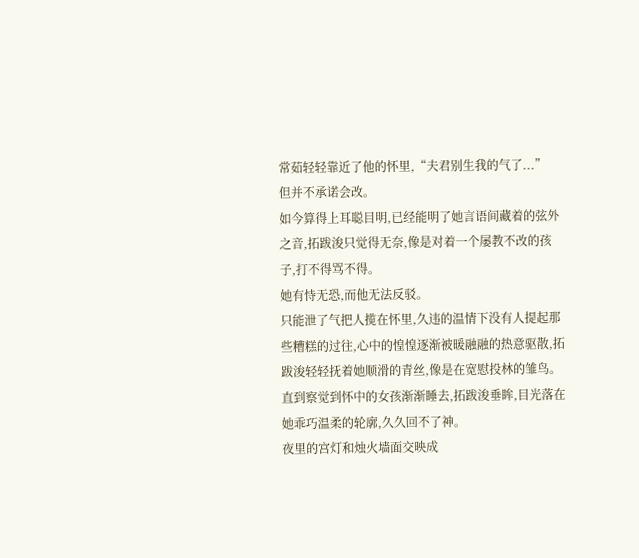常茹轻轻靠近了他的怀里,“夫君别生我的气了...”
但并不承诺会改。
如今算得上耳聪目明,已经能明了她言语间藏着的弦外之音,拓跋浚只觉得无奈,像是对着一个屡教不改的孩子,打不得骂不得。
她有恃无恐,而他无法反驳。
只能泄了气把人揽在怀里,久违的温情下没有人提起那些糟糕的过往,心中的惶惶逐渐被暖融融的热意驱散,拓跋浚轻轻抚着她顺滑的青丝,像是在宽慰投林的雏鸟。
直到察觉到怀中的女孩渐渐睡去,拓跋浚垂眸,目光落在她乖巧温柔的轮廓,久久回不了神。
夜里的宫灯和烛火墙面交映成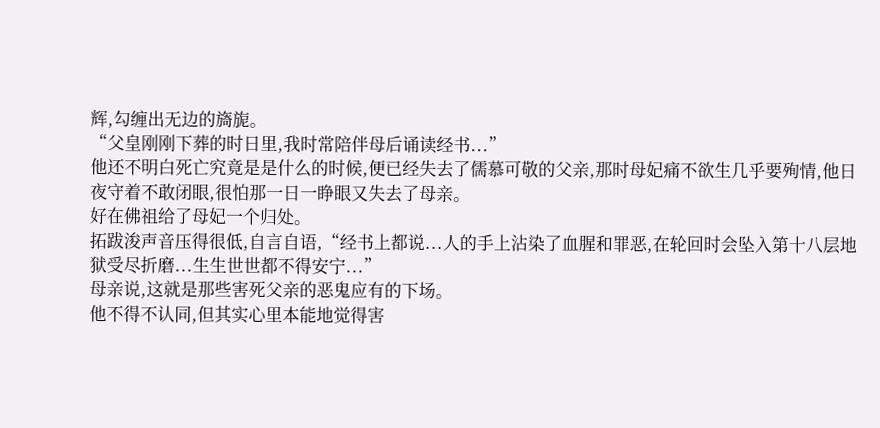辉,勾缠出无边的旖旎。
“父皇刚刚下葬的时日里,我时常陪伴母后诵读经书...”
他还不明白死亡究竟是是什么的时候,便已经失去了儒慕可敬的父亲,那时母妃痛不欲生几乎要殉情,他日夜守着不敢闭眼,很怕那一日一睁眼又失去了母亲。
好在佛祖给了母妃一个归处。
拓跋浚声音压得很低,自言自语,“经书上都说...人的手上沾染了血腥和罪恶,在轮回时会坠入第十八层地狱受尽折磨...生生世世都不得安宁...”
母亲说,这就是那些害死父亲的恶鬼应有的下场。
他不得不认同,但其实心里本能地觉得害